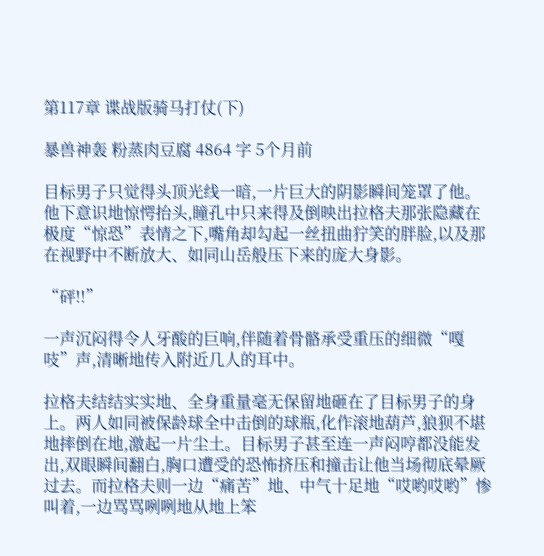第117章 谍战版骑马打仗(下)

暴兽神轰 粉蒸肉豆腐 4864 字 5个月前

目标男子只觉得头顶光线一暗,一片巨大的阴影瞬间笼罩了他。他下意识地惊愕抬头,瞳孔中只来得及倒映出拉格夫那张隐藏在极度“惊恐”表情之下,嘴角却勾起一丝扭曲狞笑的胖脸,以及那在视野中不断放大、如同山岳般压下来的庞大身影。

“砰!!”

一声沉闷得令人牙酸的巨响,伴随着骨骼承受重压的细微“嘎吱”声,清晰地传入附近几人的耳中。

拉格夫结结实实地、全身重量毫无保留地砸在了目标男子的身上。两人如同被保龄球全中击倒的球瓶,化作滚地葫芦,狼狈不堪地摔倒在地,激起一片尘土。目标男子甚至连一声闷哼都没能发出,双眼瞬间翻白,胸口遭受的恐怖挤压和撞击让他当场彻底晕厥过去。而拉格夫则一边“痛苦”地、中气十足地“哎哟哎哟”惨叫着,一边骂骂咧咧地从地上笨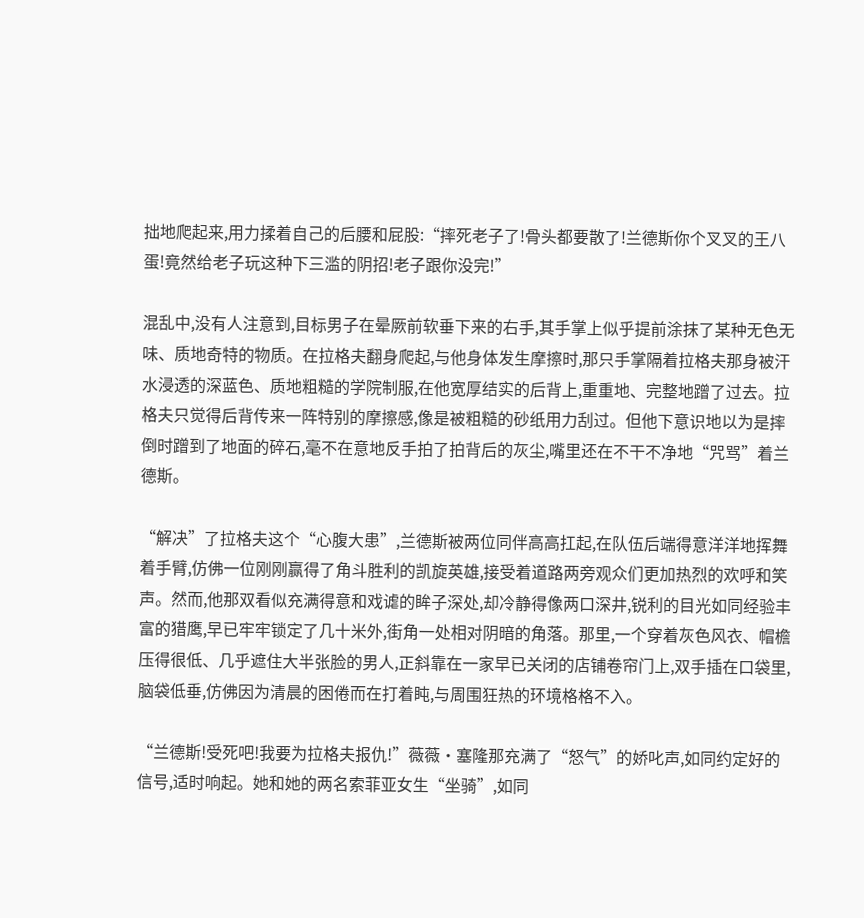拙地爬起来,用力揉着自己的后腰和屁股:“摔死老子了!骨头都要散了!兰德斯你个叉叉的王八蛋!竟然给老子玩这种下三滥的阴招!老子跟你没完!”

混乱中,没有人注意到,目标男子在晕厥前软垂下来的右手,其手掌上似乎提前涂抹了某种无色无味、质地奇特的物质。在拉格夫翻身爬起,与他身体发生摩擦时,那只手掌隔着拉格夫那身被汗水浸透的深蓝色、质地粗糙的学院制服,在他宽厚结实的后背上,重重地、完整地蹭了过去。拉格夫只觉得后背传来一阵特别的摩擦感,像是被粗糙的砂纸用力刮过。但他下意识地以为是摔倒时蹭到了地面的碎石,毫不在意地反手拍了拍背后的灰尘,嘴里还在不干不净地“咒骂”着兰德斯。

“解决”了拉格夫这个“心腹大患”,兰德斯被两位同伴高高扛起,在队伍后端得意洋洋地挥舞着手臂,仿佛一位刚刚赢得了角斗胜利的凯旋英雄,接受着道路两旁观众们更加热烈的欢呼和笑声。然而,他那双看似充满得意和戏谑的眸子深处,却冷静得像两口深井,锐利的目光如同经验丰富的猎鹰,早已牢牢锁定了几十米外,街角一处相对阴暗的角落。那里,一个穿着灰色风衣、帽檐压得很低、几乎遮住大半张脸的男人,正斜靠在一家早已关闭的店铺卷帘门上,双手插在口袋里,脑袋低垂,仿佛因为清晨的困倦而在打着盹,与周围狂热的环境格格不入。

“兰德斯!受死吧!我要为拉格夫报仇!”薇薇·塞隆那充满了“怒气”的娇叱声,如同约定好的信号,适时响起。她和她的两名索菲亚女生“坐骑”,如同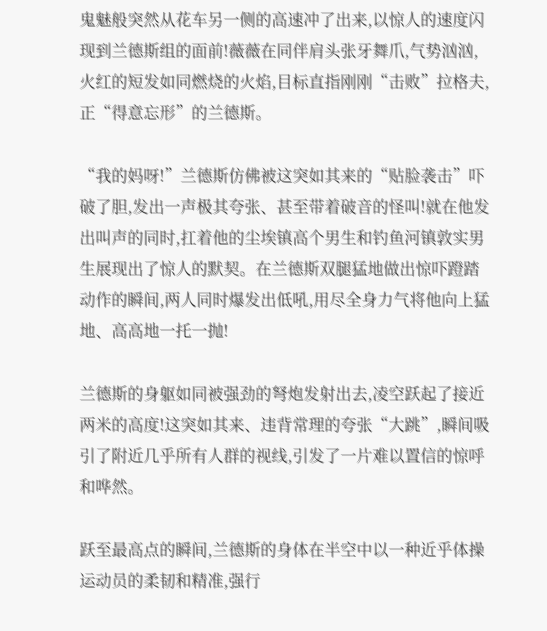鬼魅般突然从花车另一侧的高速冲了出来,以惊人的速度闪现到兰德斯组的面前!薇薇在同伴肩头张牙舞爪,气势汹汹,火红的短发如同燃烧的火焰,目标直指刚刚“击败”拉格夫,正“得意忘形”的兰德斯。

“我的妈呀!”兰德斯仿佛被这突如其来的“贴脸袭击”吓破了胆,发出一声极其夸张、甚至带着破音的怪叫!就在他发出叫声的同时,扛着他的尘埃镇高个男生和钓鱼河镇敦实男生展现出了惊人的默契。在兰德斯双腿猛地做出惊吓蹬踏动作的瞬间,两人同时爆发出低吼,用尽全身力气将他向上猛地、高高地一托一抛!

兰德斯的身躯如同被强劲的弩炮发射出去,凌空跃起了接近两米的高度!这突如其来、违背常理的夸张“大跳”,瞬间吸引了附近几乎所有人群的视线,引发了一片难以置信的惊呼和哗然。

跃至最高点的瞬间,兰德斯的身体在半空中以一种近乎体操运动员的柔韧和精准,强行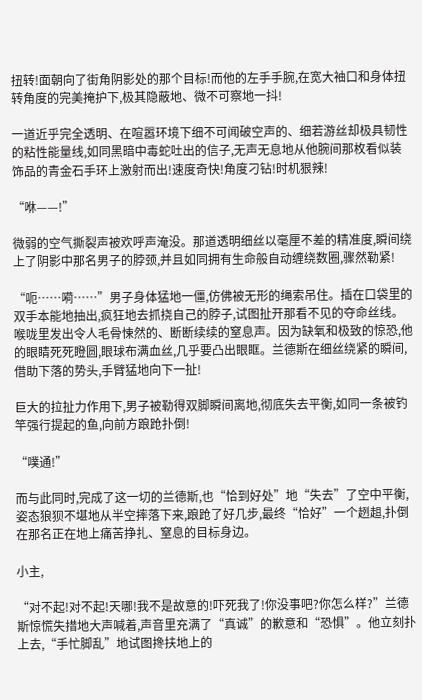扭转!面朝向了街角阴影处的那个目标!而他的左手手腕,在宽大袖口和身体扭转角度的完美掩护下,极其隐蔽地、微不可察地一抖!

一道近乎完全透明、在喧嚣环境下细不可闻破空声的、细若游丝却极具韧性的粘性能量线,如同黑暗中毒蛇吐出的信子,无声无息地从他腕间那枚看似装饰品的青金石手环上激射而出!速度奇快!角度刁钻!时机狠辣!

“咻——!”

微弱的空气撕裂声被欢呼声淹没。那道透明细丝以毫厘不差的精准度,瞬间绕上了阴影中那名男子的脖颈,并且如同拥有生命般自动缠绕数圈,骤然勒紧!

“呃……嗬……”男子身体猛地一僵,仿佛被无形的绳索吊住。插在口袋里的双手本能地抽出,疯狂地去抓挠自己的脖子,试图扯开那看不见的夺命丝线。喉咙里发出令人毛骨悚然的、断断续续的窒息声。因为缺氧和极致的惊恐,他的眼睛死死瞪圆,眼球布满血丝,几乎要凸出眼眶。兰德斯在细丝绕紧的瞬间,借助下落的势头,手臂猛地向下一扯!

巨大的拉扯力作用下,男子被勒得双脚瞬间离地,彻底失去平衡,如同一条被钓竿强行提起的鱼,向前方踉跄扑倒!

“噗通!”

而与此同时,完成了这一切的兰德斯,也“恰到好处”地“失去”了空中平衡,姿态狼狈不堪地从半空摔落下来,踉跄了好几步,最终“恰好”一个趔趄,扑倒在那名正在地上痛苦挣扎、窒息的目标身边。

小主,

“对不起!对不起!天哪!我不是故意的!吓死我了!你没事吧?你怎么样?”兰德斯惊慌失措地大声喊着,声音里充满了“真诚”的歉意和“恐惧”。他立刻扑上去,“手忙脚乱”地试图搀扶地上的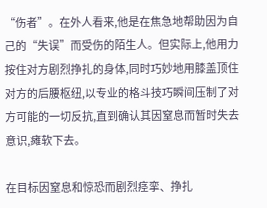“伤者”。在外人看来,他是在焦急地帮助因为自己的“失误”而受伤的陌生人。但实际上,他用力按住对方剧烈挣扎的身体,同时巧妙地用膝盖顶住对方的后腰枢纽,以专业的格斗技巧瞬间压制了对方可能的一切反抗,直到确认其因窒息而暂时失去意识,瘫软下去。

在目标因窒息和惊恐而剧烈痉挛、挣扎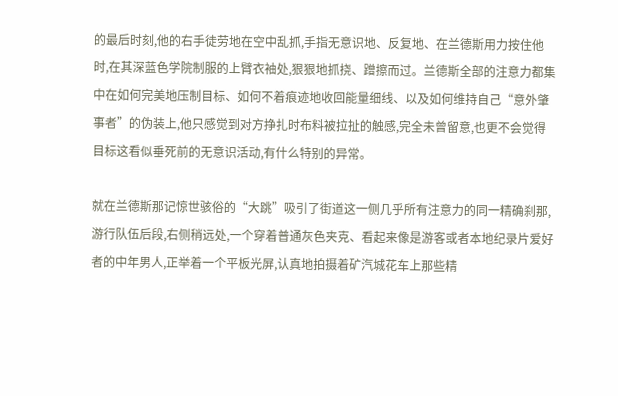的最后时刻,他的右手徒劳地在空中乱抓,手指无意识地、反复地、在兰德斯用力按住他时,在其深蓝色学院制服的上臂衣袖处,狠狠地抓挠、蹭擦而过。兰德斯全部的注意力都集中在如何完美地压制目标、如何不着痕迹地收回能量细线、以及如何维持自己“意外肇事者”的伪装上,他只感觉到对方挣扎时布料被拉扯的触感,完全未曾留意,也更不会觉得目标这看似垂死前的无意识活动,有什么特别的异常。

就在兰德斯那记惊世骇俗的“大跳”吸引了街道这一侧几乎所有注意力的同一精确刹那,游行队伍后段,右侧稍远处,一个穿着普通灰色夹克、看起来像是游客或者本地纪录片爱好者的中年男人,正举着一个平板光屏,认真地拍摄着矿汽城花车上那些精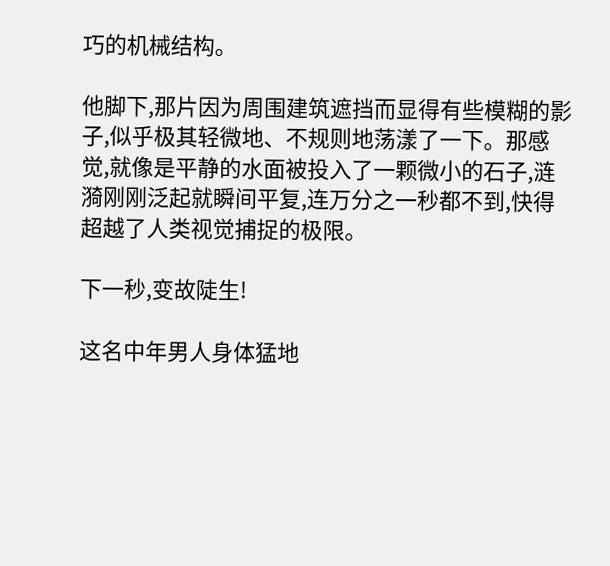巧的机械结构。

他脚下,那片因为周围建筑遮挡而显得有些模糊的影子,似乎极其轻微地、不规则地荡漾了一下。那感觉,就像是平静的水面被投入了一颗微小的石子,涟漪刚刚泛起就瞬间平复,连万分之一秒都不到,快得超越了人类视觉捕捉的极限。

下一秒,变故陡生!

这名中年男人身体猛地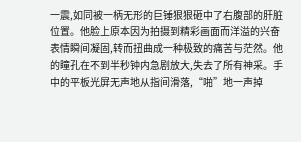一震,如同被一柄无形的巨锤狠狠砸中了右腹部的肝脏位置。他脸上原本因为拍摄到精彩画面而洋溢的兴奋表情瞬间凝固,转而扭曲成一种极致的痛苦与茫然。他的瞳孔在不到半秒钟内急剧放大,失去了所有神采。手中的平板光屏无声地从指间滑落,“啪”地一声掉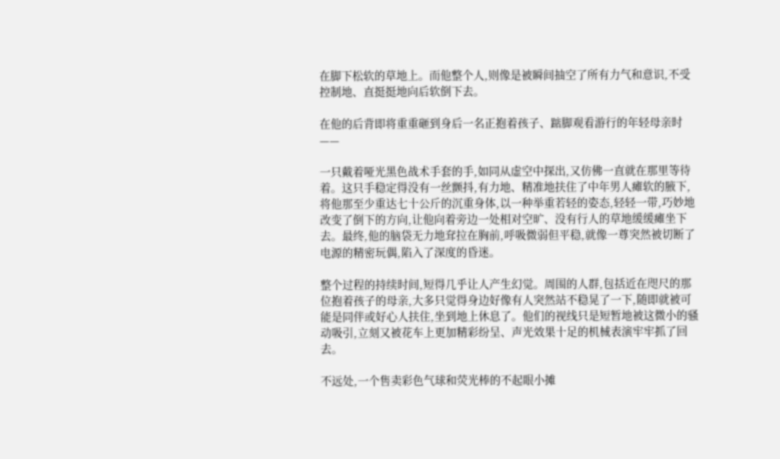在脚下松软的草地上。而他整个人,则像是被瞬间抽空了所有力气和意识,不受控制地、直挺挺地向后软倒下去。

在他的后背即将重重砸到身后一名正抱着孩子、踮脚观看游行的年轻母亲时——

一只戴着哑光黑色战术手套的手,如同从虚空中探出,又仿佛一直就在那里等待着。这只手稳定得没有一丝颤抖,有力地、精准地扶住了中年男人瘫软的腋下,将他那至少重达七十公斤的沉重身体,以一种举重若轻的姿态,轻轻一带,巧妙地改变了倒下的方向,让他向着旁边一处相对空旷、没有行人的草地缓缓瘫坐下去。最终,他的脑袋无力地耷拉在胸前,呼吸微弱但平稳,就像一尊突然被切断了电源的精密玩偶,陷入了深度的昏迷。

整个过程的持续时间,短得几乎让人产生幻觉。周围的人群,包括近在咫尺的那位抱着孩子的母亲,大多只觉得身边好像有人突然站不稳晃了一下,随即就被可能是同伴或好心人扶住,坐到地上休息了。他们的视线只是短暂地被这微小的骚动吸引,立刻又被花车上更加精彩纷呈、声光效果十足的机械表演牢牢抓了回去。

不远处,一个售卖彩色气球和荧光棒的不起眼小摊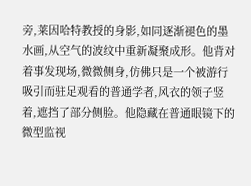旁,莱因哈特教授的身影,如同逐渐褪色的墨水画,从空气的波纹中重新凝聚成形。他背对着事发现场,微微侧身,仿佛只是一个被游行吸引而驻足观看的普通学者,风衣的领子竖着,遮挡了部分侧脸。他隐藏在普通眼镜下的微型监视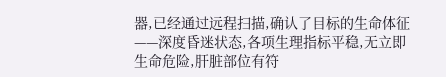器,已经通过远程扫描,确认了目标的生命体征——深度昏迷状态,各项生理指标平稳,无立即生命危险,肝脏部位有符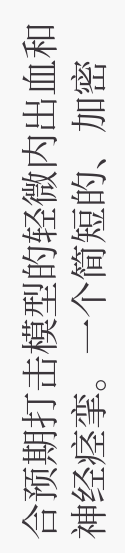合预期打击模型的轻微内出血和神经痉挛。一个简短的、加密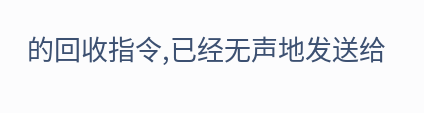的回收指令,已经无声地发送给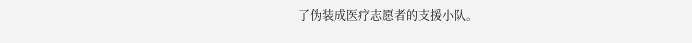了伪装成医疗志愿者的支援小队。